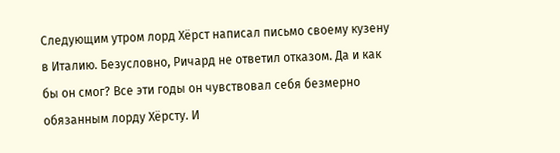Следующим утром лорд Хёрст написал письмо своему кузену в Италию. Безусловно, Ричард не ответил отказом. Да и как бы он смог? Все эти годы он чувствовал себя безмерно обязанным лорду Хёрсту. И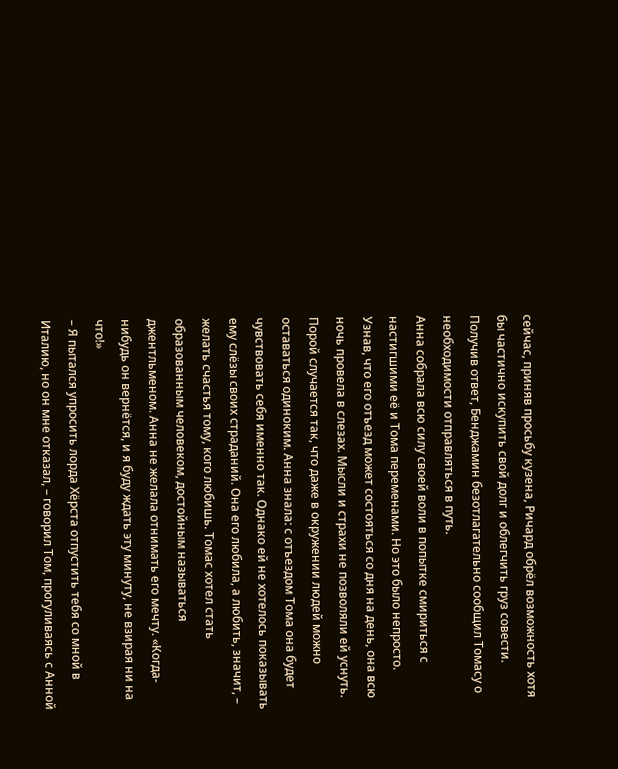сейчас, приняв просьбу кузена, Ричард обрёл возможность хотя бы частично искупить свой долг и облегчить груз совести.
Получив ответ, Бенджамин безотлагательно сообщил Томасу о необходимости отправляться в путь.
Анна собрала всю силу своей воли в попытке смириться с настигшими её и Тома переменами. Но это было непросто. Узнав, что его отъезд может состояться со дня на день, она всю ночь провела в слезах. Мысли и страхи не позволяли ей уснуть. Порой случается так, что даже в окружении людей можно оставаться одиноким. Анна знала: с отъездом Тома она будет чувствовать себя именно так. Однако ей не хотелось показывать ему слёзы своих страданий. Она его любила, а любить, значит, – желать счастья тому, кого любишь. Томас хотел стать образованным человеком, достойным называться джентльменом. Анна не желала отнимать его мечту. «Когда-нибудь он вернётся, и я буду ждать эту минуту, не взирая ни на что!»
– Я пытался упросить лорда Хёрста отпустить тебя со мной в Италию, но он мне отказал, – говорил Том, прогуливаясь с Анной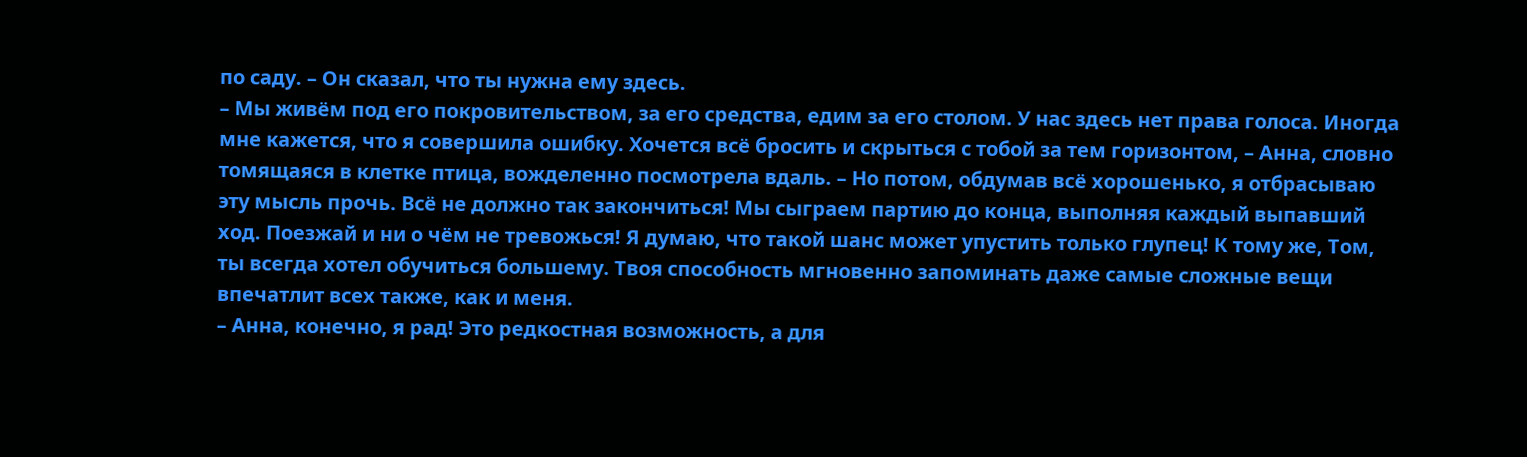по саду. – Он сказал, что ты нужна ему здесь.
– Мы живём под его покровительством, за его средства, едим за его столом. У нас здесь нет права голоса. Иногда мне кажется, что я совершила ошибку. Хочется всё бросить и скрыться с тобой за тем горизонтом, – Анна, словно томящаяся в клетке птица, вожделенно посмотрела вдаль. – Но потом, обдумав всё хорошенько, я отбрасываю эту мысль прочь. Всё не должно так закончиться! Мы сыграем партию до конца, выполняя каждый выпавший ход. Поезжай и ни о чём не тревожься! Я думаю, что такой шанс может упустить только глупец! К тому же, Том, ты всегда хотел обучиться большему. Твоя способность мгновенно запоминать даже самые сложные вещи впечатлит всех также, как и меня.
– Анна, конечно, я рад! Это редкостная возможность, а для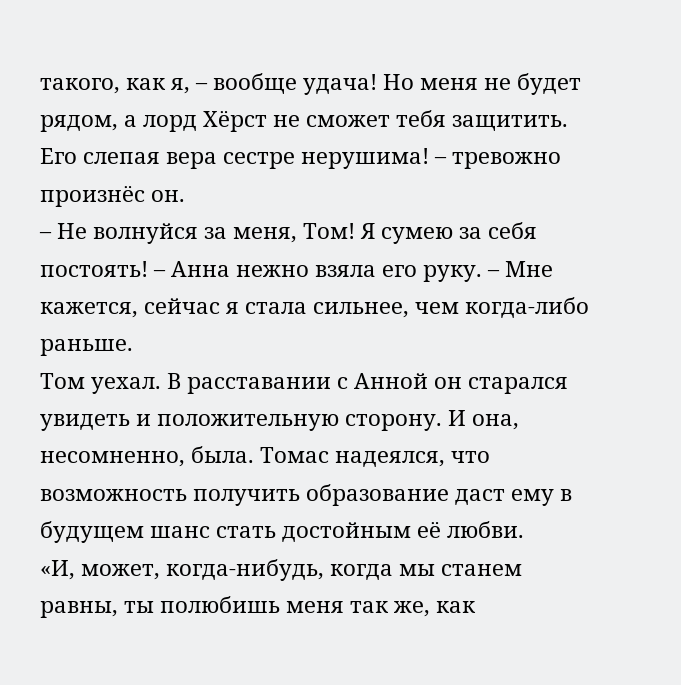такого, как я, – вообще удача! Но меня не будет рядом, а лорд Хёрст не сможет тебя защитить. Его слепая вера сестре нерушима! – тревожно произнёс он.
– Не волнуйся за меня, Том! Я сумею за себя постоять! – Анна нежно взяла его руку. – Мне кажется, сейчас я стала сильнее, чем когда-либо раньше.
Том уехал. В расставании с Анной он старался увидеть и положительную сторону. И она, несомненно, была. Томас надеялся, что возможность получить образование даст ему в будущем шанс стать достойным её любви.
«И, может, когда-нибудь, когда мы станем равны, ты полюбишь меня так же, как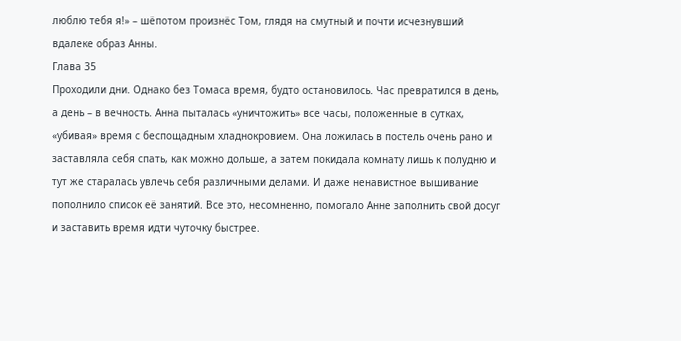люблю тебя я!» – шёпотом произнёс Том, глядя на смутный и почти исчезнувший вдалеке образ Анны.
Глава 35
Проходили дни. Однако без Томаса время, будто остановилось. Час превратился в день, а день – в вечность. Анна пыталась «уничтожить» все часы, положенные в сутках, «убивая» время с беспощадным хладнокровием. Она ложилась в постель очень рано и заставляла себя спать, как можно дольше, а затем покидала комнату лишь к полудню и тут же старалась увлечь себя различными делами. И даже ненавистное вышивание пополнило список её занятий. Все это, несомненно, помогало Анне заполнить свой досуг и заставить время идти чуточку быстрее.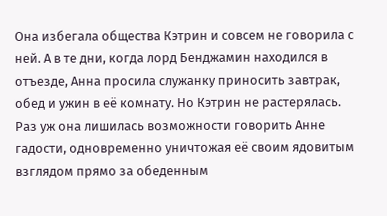Она избегала общества Кэтрин и совсем не говорила с ней. А в те дни, когда лорд Бенджамин находился в отъезде, Анна просила служанку приносить завтрак, обед и ужин в её комнату. Но Кэтрин не растерялась. Раз уж она лишилась возможности говорить Анне гадости, одновременно уничтожая её своим ядовитым взглядом прямо за обеденным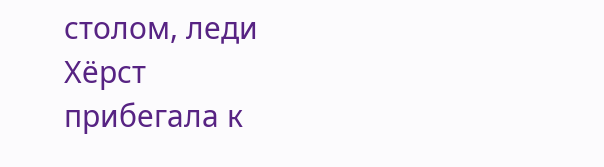столом, леди Хёрст прибегала к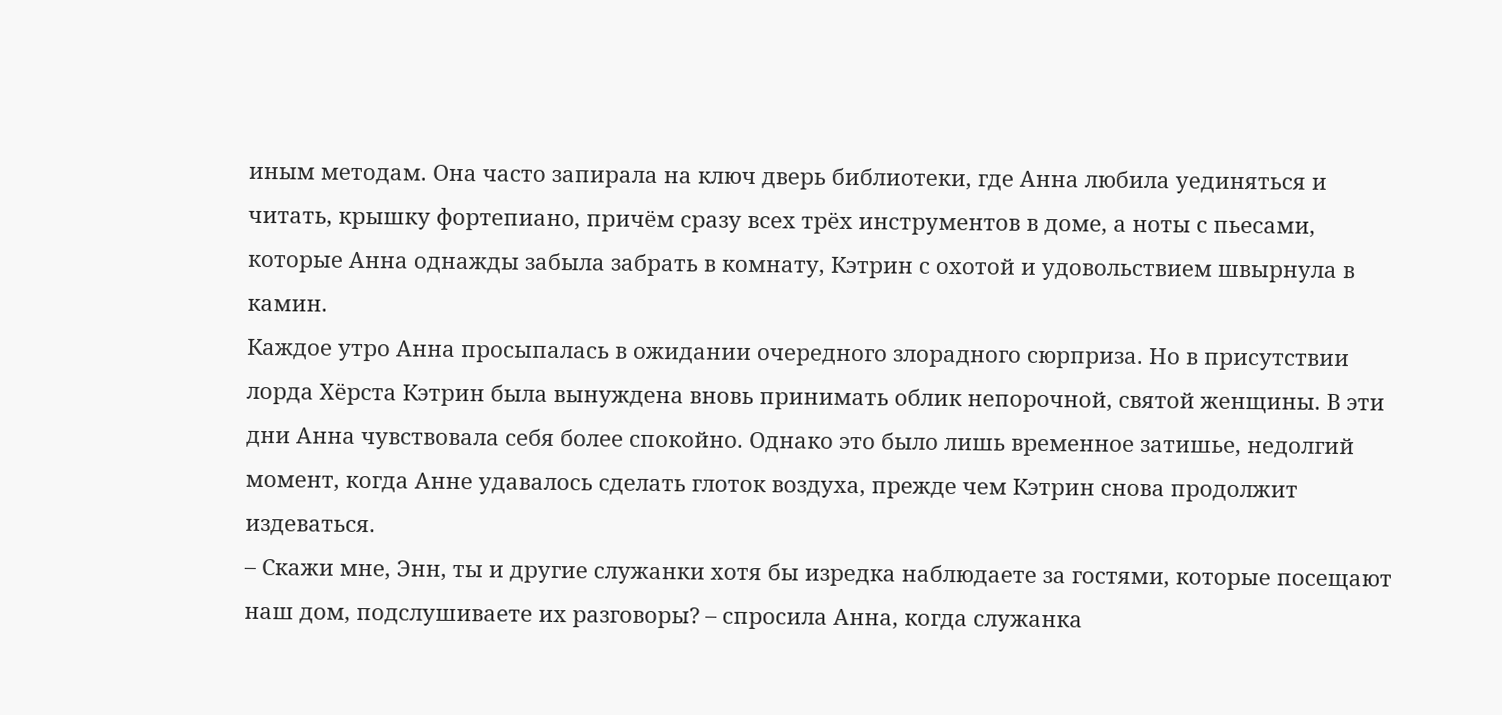иным методам. Она часто запирала на ключ дверь библиотеки, где Анна любила уединяться и читать, крышку фортепиано, причём сразу всех трёх инструментов в доме, а ноты с пьесами, которые Анна однажды забыла забрать в комнату, Кэтрин с охотой и удовольствием швырнула в камин.
Каждое утро Анна просыпалась в ожидании очередного злорадного сюрприза. Но в присутствии лорда Хёрста Кэтрин была вынуждена вновь принимать облик непорочной, святой женщины. В эти дни Анна чувствовала себя более спокойно. Однако это было лишь временное затишье, недолгий момент, когда Анне удавалось сделать глоток воздуха, прежде чем Кэтрин снова продолжит издеваться.
– Скажи мне, Энн, ты и другие служанки хотя бы изредка наблюдаете за гостями, которые посещают наш дом, подслушиваете их разговоры? – спросила Анна, когда служанка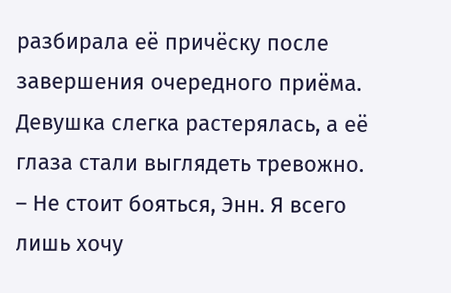разбирала её причёску после завершения очередного приёма.
Девушка слегка растерялась, а её глаза стали выглядеть тревожно.
– Не стоит бояться, Энн. Я всего лишь хочу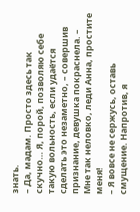знать.
– Да, мадам. Просто здесь так скучно… Я, порой, позволяю себе такую вольность, если удаётся сделать это незаметно, – совершив признание, девушка покраснела. – Мне так неловко, леди Анна, простите меня!
– Я вовсе не сержусь, оставь смущение. Напротив, я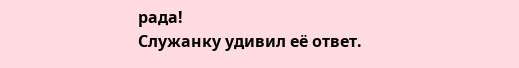рада!
Служанку удивил её ответ.